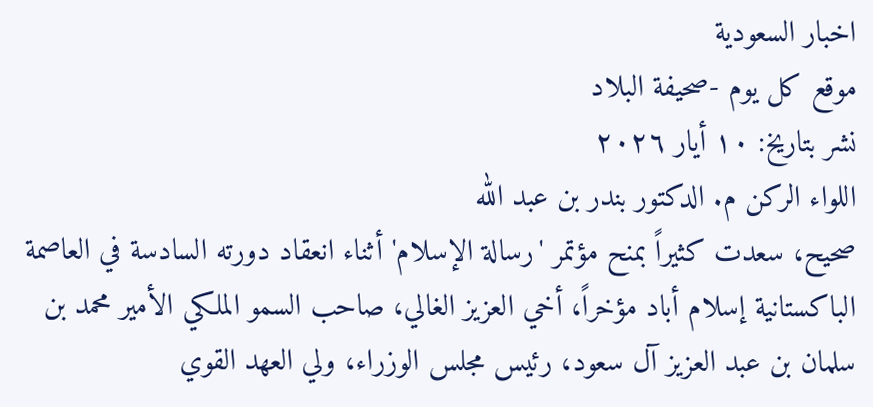اخبار السعودية
موقع كل يوم -صحيفة البلاد
نشر بتاريخ: ١٠ أيار ٢٠٢٦
اللواء الركن م. الدكتور بندر بن عبد الله
صحيح، سعدت كثيراً بمنح مؤتمر 'رسالة الإسلام' أثناء انعقاد دورته السادسة في العاصمة الباكستانية إسلام أباد مؤخراً، أخي العزيز الغالي، صاحب السمو الملكي الأمير محمد بن سلمان بن عبد العزيز آل سعود، رئيس مجلس الوزراء، ولي العهد القوي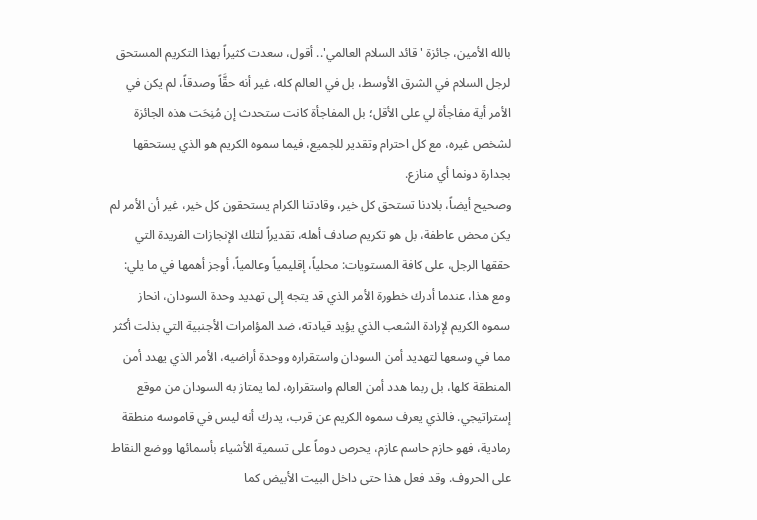بالله الأمين، جائزة 'قائد السلام العالمي'.. أقول، سعدت كثيراً بهذا التكريم المستحق لرجل السلام في الشرق الأوسط، بل في العالم كله، غير أنه حقَّاً وصدقاً، لم يكن في الأمر أية مفاجأة لي على الأقل؛ بل المفاجأة كانت ستحدث إن مُنِحَت هذه الجائزة لشخص غيره، مع كل احترام وتقدير للجميع، فيما سموه الكريم هو الذي يستحقها بجدارة دونما أي منازع.
وصحيح أيضاً، بلادنا تستحق كل خير، وقادتنا الكرام يستحقون كل خير، غير أن الأمر لم يكن محض عاطفة، بل هو تكريم صادف أهله، تقديراً لتلك الإنجازات الفريدة التي حققها الرجل، على كافة المستويات: محلياً، إقليمياً وعالمياً، أوجز أهمها في ما يلي:
ومع هذا، عندما أدرك خطورة الأمر الذي قد يتجه إلى تهديد وحدة السودان، انحاز سموه الكريم لإرادة الشعب الذي يؤيد قيادته، ضد المؤامرات الأجنبية التي بذلت أكثر مما في وسعها لتهديد أمن السودان واستقراره ووحدة أراضيه، الأمر الذي يهدد أمن المنطقة كلها، بل ربما هدد أمن العالم واستقراره، لما يمتاز به السودان من موقع إستراتيجي. فالذي يعرف سموه الكريم عن قرب، يدرك أنه ليس في قاموسه منطقة رمادية، فهو حازم حاسم عازم، يحرص دوماً على تسمية الأشياء بأسمائها ووضع النقاط على الحروف. وقد فعل هذا حتى داخل البيت الأبيض كما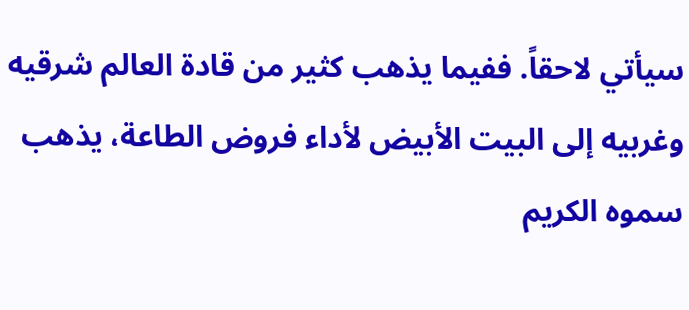سيأتي لاحقاً. ففيما يذهب كثير من قادة العالم شرقيه وغربيه إلى البيت الأبيض لأداء فروض الطاعة، يذهب سموه الكريم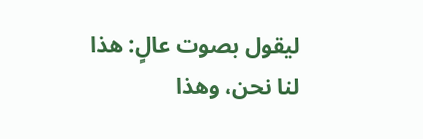ليقول بصوت عالٍ: هذا لنا نحن، وهذا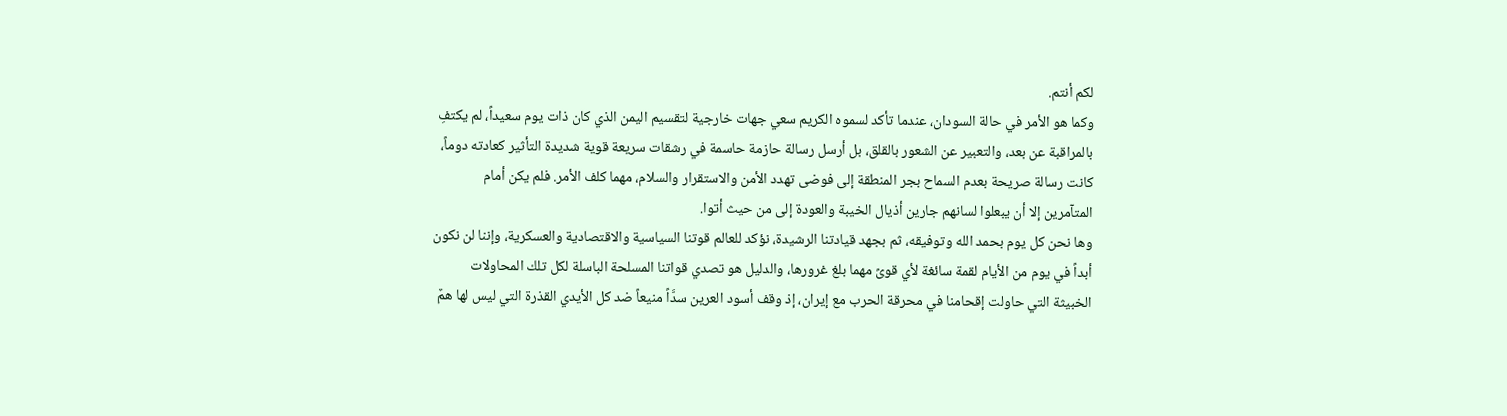لكم أنتم.
وكما هو الأمر في حالة السودان، عندما تأكد لسموه الكريم سعي جهات خارجية لتقسيم اليمن الذي كان ذات يوم سعيداً، لم يكتفِ بالمراقبة عن بعد، والتعبير عن الشعور بالقلق، بل أرسل رسالة حازمة حاسمة في رشقات سريعة قوية شديدة التأثير كعادته دوماً، كانت رسالة صريحة بعدم السماح بجر المنطقة إلى فوضى تهدد الأمن والاستقرار والسلام، مهما كلف الأمر. فلم يكن أمام المتآمرين إلا أن يبعلوا لسانهم جارين أذيال الخيبة والعودة إلى من حيث أتوا.
وها نحن كل يوم بحمد الله وتوفيقه، ثم بجهد قيادتنا الرشيدة، نؤكد للعالم قوتنا السياسية والاقتصادية والعسكرية، وإننا لن نكون أبداً في يوم من الأيام لقمة سائغة لأي قوىً مهما بلغ غرورها، والدليل هو تصدي قواتنا المسلحة الباسلة لكل تلك المحاولات الخبيثة التي حاولت إقحامنا في محرقة الحرب مع إيران، إذ وقف أسود العرين سدَّاً منيعاً ضد كل الأيدي القذرة التي ليس لها همٌ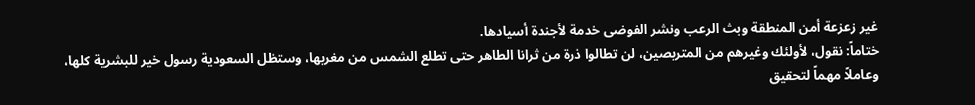غير زعزعة أمن المنطقة وبث الرعب ونشر الفوضى خدمة لأجندة أسيادها.
ختاماً: نقول، لأولئك وغيرهم من المتربصين، لن تطالوا ذرة من ثرانا الطاهر حتى تطلع الشمس من مغربها، وستظل السعودية رسول خير للبشرية كلها، وعاملاً مهماً لتحقيق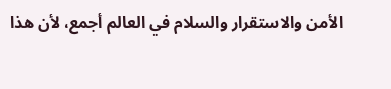الأمن والاستقرار والسلام في العالم أجمع، لأن هذا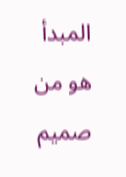المبدأ هو من صميم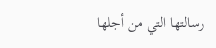رسالتها التي من أجلها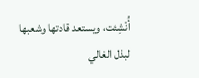أُنْشِئت، ويستعد قادتها وشعبها لبذل الغالي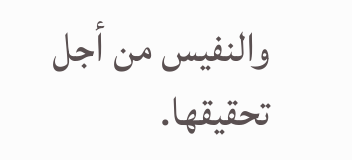والنفيس من أجل تحقيقها.